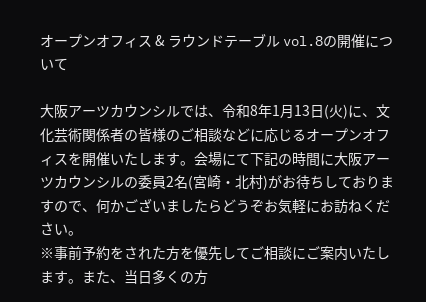オープンオフィス & ラウンドテーブル vol.8の開催について

大阪アーツカウンシルでは、令和8年1月13日(火)に、文化芸術関係者の皆様のご相談などに応じるオープンオフィスを開催いたします。会場にて下記の時間に大阪アーツカウンシルの委員2名(宮崎・北村)がお待ちしておりますので、何かございましたらどうぞお気軽にお訪ねください。
※事前予約をされた方を優先してご相談にご案内いたします。また、当日多くの方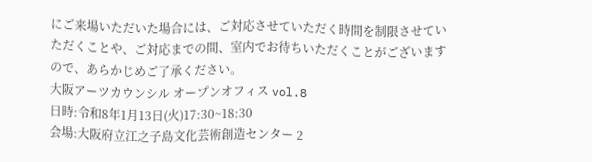にご来場いただいた場合には、ご対応させていただく時間を制限させていただくことや、ご対応までの間、室内でお待ちいただくことがございますので、あらかじめご了承ください。
大阪アーツカウンシル オープンオフィス vol.8
日時:令和8年1月13日(火)17:30~18:30
会場:大阪府立江之子島文化芸術創造センター 2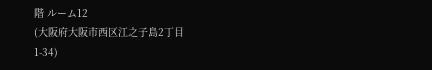階 ルーム12
(大阪府大阪市西区江之子島2丁目1-34)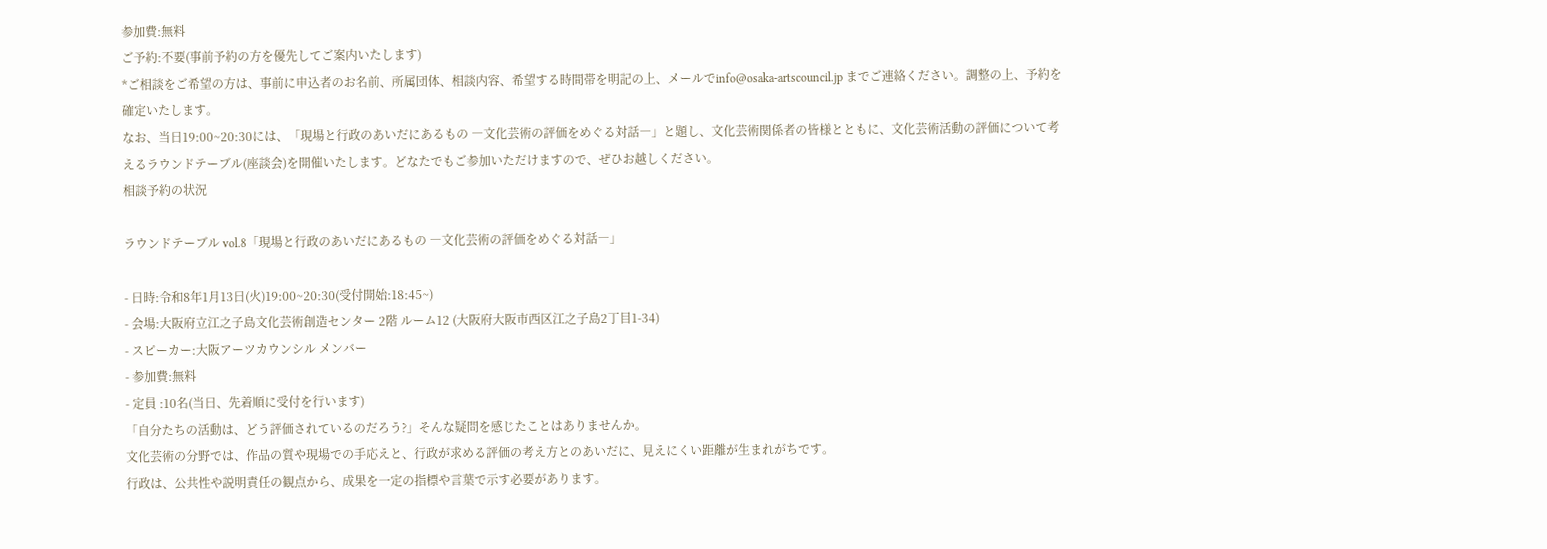参加費:無料
ご予約:不要(事前予約の方を優先してご案内いたします)
*ご相談をご希望の方は、事前に申込者のお名前、所属団体、相談内容、希望する時間帯を明記の上、メールでinfo@osaka-artscouncil.jp までご連絡ください。調整の上、予約を確定いたします。
なお、当日19:00~20:30には、「現場と行政のあいだにあるもの ―文化芸術の評価をめぐる対話―」と題し、文化芸術関係者の皆様とともに、文化芸術活動の評価について考えるラウンドテーブル(座談会)を開催いたします。どなたでもご参加いただけますので、ぜひお越しください。
相談予約の状況

ラウンドテーブル vol.8「現場と行政のあいだにあるもの ―文化芸術の評価をめぐる対話―」

- 日時:令和8年1月13日(火)19:00~20:30(受付開始:18:45~)
- 会場:大阪府立江之子島文化芸術創造センター 2階 ルーム12 (大阪府大阪市西区江之子島2丁目1-34)
- スピーカー:大阪アーツカウンシル メンバー
- 参加費:無料
- 定員 :10名(当日、先着順に受付を行います)
「自分たちの活動は、どう評価されているのだろう?」そんな疑問を感じたことはありませんか。
文化芸術の分野では、作品の質や現場での手応えと、行政が求める評価の考え方とのあいだに、見えにくい距離が生まれがちです。
行政は、公共性や説明責任の観点から、成果を一定の指標や言葉で示す必要があります。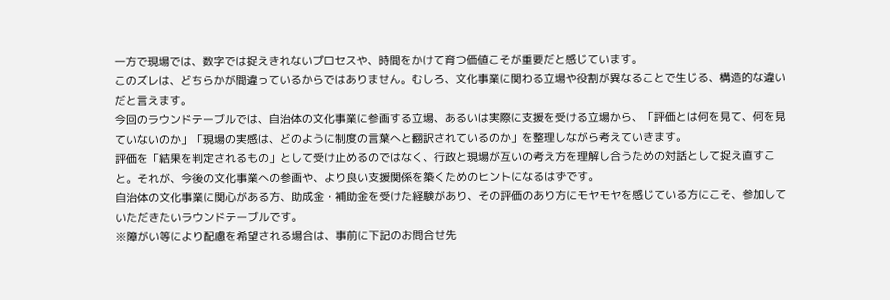一方で現場では、数字では捉えきれないプロセスや、時間をかけて育つ価値こそが重要だと感じています。
このズレは、どちらかが間違っているからではありません。むしろ、文化事業に関わる立場や役割が異なることで生じる、構造的な違いだと言えます。
今回のラウンドテーブルでは、自治体の文化事業に参画する立場、あるいは実際に支援を受ける立場から、「評価とは何を見て、何を見ていないのか」「現場の実感は、どのように制度の言葉へと翻訳されているのか」を整理しながら考えていきます。
評価を「結果を判定されるもの」として受け止めるのではなく、行政と現場が互いの考え方を理解し合うための対話として捉え直すこと。それが、今後の文化事業への参画や、より良い支援関係を築くためのヒントになるはずです。
自治体の文化事業に関心がある方、助成金・補助金を受けた経験があり、その評価のあり方にモヤモヤを感じている方にこそ、参加していただきたいラウンドテーブルです。
※障がい等により配慮を希望される場合は、事前に下記のお問合せ先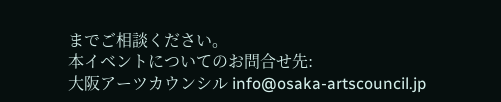までご相談ください。
本イベントについてのお問合せ先:
大阪アーツカウンシル info@osaka-artscouncil.jp